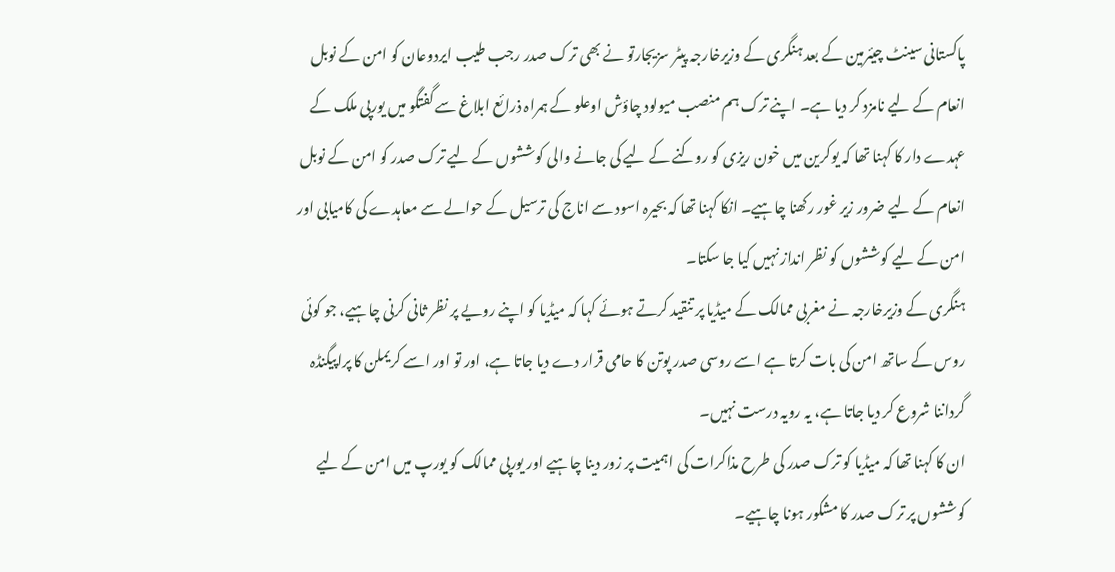پاکستانی سینٹ چیئرمین کے بعد ہنگری کے وزیرخارجہ پیٹر سزیجارتو نے بھی ترک صدر رجب طیب ایردوعان کو امن کے نوبل انعام کے لیے نامزد کر دیا ہے۔ اپنے ترک ہم منصب میولود چاؤش اوعلو کے ہمراہ ذرائع ابلاغ سے گفتگو میں یورپی ملک کے عہدے دار کا کہنا تھا کہ یوکرین میں خون ریزی کو روکنے کے لیے کی جانے والی کوششوں کے لیے ترک صدر کو امن کے نوبل انعام کے لیے ضرور زیر غور رکھنا چاہیے۔ انکا کہنا تھا کہ بحیرہ اسود سے اناج کی ترسیل کے حوالے سے معاہدے کی کامیابی اور امن کے لیے کوششوں کو نظر انداز نہیں کیا جا سکتا۔
ہنگری کے وزیرخارجہ نے مغربی ممالک کے میڈیا پر تنقید کرتے ہوئے کہا کہ میڈیا کو اپنے رویے پر نظر ثانی کرنی چاہیے، جو کوئی روس کے ساتھ امن کی بات کرتا ہے اسے روسی صدر پوتن کا حامی قرار دے دیا جاتا ہے، اور تو اور اسے کریملن کا پراپیگنڈہ گرداننا شروع کر دیا جاتا ہے، یہ رویہ درست نہیں۔
ان کا کہنا تھا کہ میڈیا کو ترک صدر کی طرح مذاکرات کی اہمیت پر زور دینا چاہیے اور یورپی ممالک کو یورپ میں امن کے لیے کوششوں پر ترک صدر کا مشکور ہونا چاہیے۔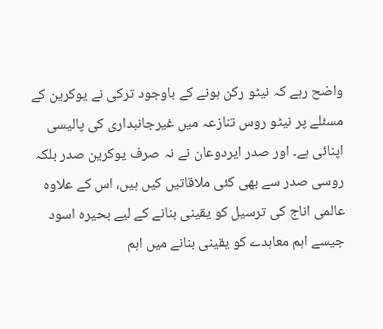واضح رہے کہ نیٹو رکن ہونے کے باوجود ترکی نے یوکرین کے مسئلے پر نیٹو روس تنازعہ میں غیرجانبداری کی پالیسی اپنائی ہے۔ اور صدر ایردوعان نے نہ صرف یوکرین صدر بلکہ روسی صدر سے بھی کئی ملاقاتیں کیں ہیں، اس کے علاوہ عالمی اناج کی ترسیل کو یقینی بنانے کے لیے بحیرہ اسود جیسے اہم معاہدے کو یقینی بنانے میں اہم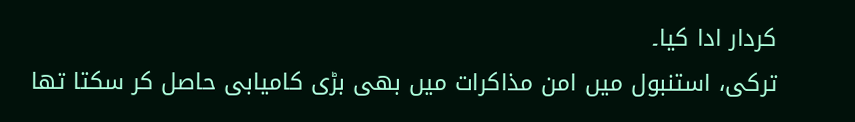کردار ادا کیا۔
ترکی، استنبول میں امن مذاکرات میں بھی بڑی کامیابی حاصل کر سکتا تھا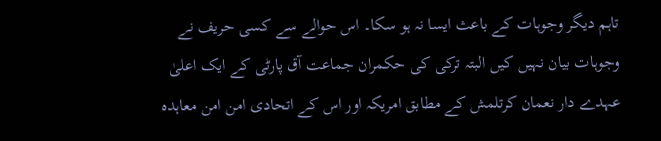تاہم دیگر وجوہات کے باعث ایسا نہ ہو سکا۔ اس حوالے سے کسی حریف نے وجوہات بیان نہیں کیں البتہ ترکی کی حکمران جماعت آق پارٹی کے ایک اعلیٰ عہدے دار نعمان کرتلمش کے مطابق امریکہ اور اس کے اتحادی امن امن معاہدہ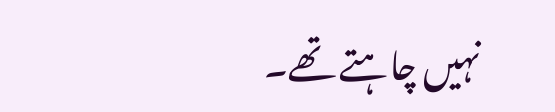نہیں چاہتے تھے۔